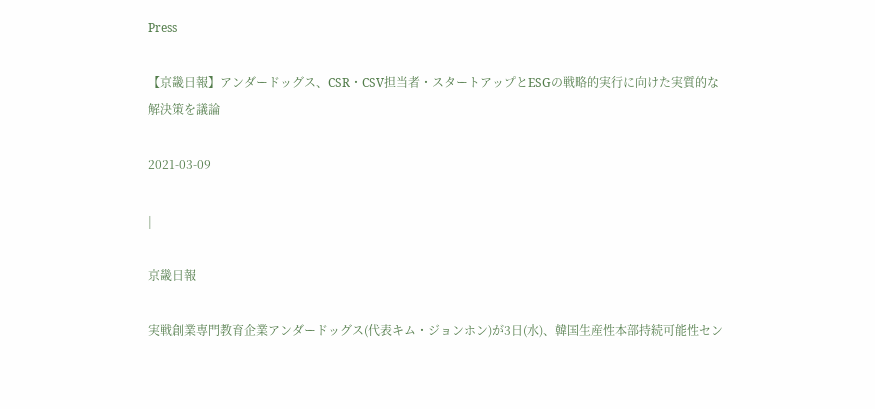Press

【京畿日報】アンダードッグス、CSR・CSV担当者・スタートアップとESGの戦略的実行に向けた実質的な解決策を議論

2021-03-09

|

京畿日報

実戦創業専門教育企業アンダードッグス(代表キム・ジョンホン)が3日(水)、韓国生産性本部持続可能性セン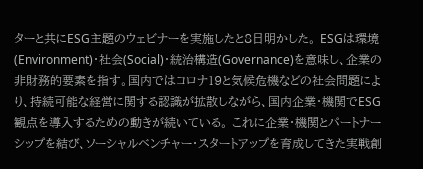ターと共にESG主題のウェビナーを実施したと8日明かした。 ESGは環境(Environment)・社会(Social)・統治構造(Governance)を意味し、企業の非財務的要素を指す。国内ではコロナ19と気候危機などの社会問題により、持続可能な経営に関する認識が拡散しながら、国内企業・機関でESG観点を導入するための動きが続いている。 これに企業・機関とパートナーシップを結び、ソーシャルベンチャー・スタートアップを育成してきた実戦創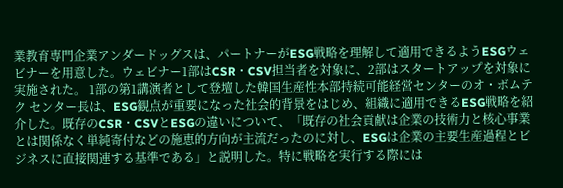業教育専門企業アンダードッグスは、パートナーがESG戦略を理解して適用できるようESGウェビナーを用意した。ウェビナー1部はCSR・CSV担当者を対象に、2部はスタートアップを対象に実施された。 1部の第1講演者として登壇した韓国生産性本部持続可能経営センターのオ・ボムテク センター長は、ESG観点が重要になった社会的背景をはじめ、組織に適用できるESG戦略を紹介した。既存のCSR・CSVとESGの違いについて、「既存の社会貢献は企業の技術力と核心事業とは関係なく単純寄付などの施恵的方向が主流だったのに対し、ESGは企業の主要生産過程とビジネスに直接関連する基準である」と説明した。特に戦略を実行する際には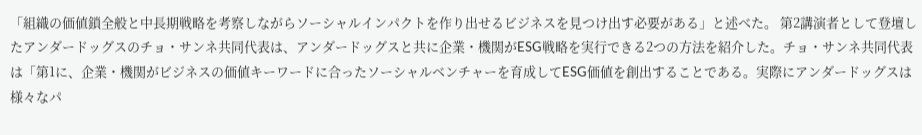「組織の価値鎖全般と中長期戦略を考察しながらソーシャルインパクトを作り出せるビジネスを見つけ出す必要がある」と述べた。 第2講演者として登壇したアンダードッグスのチョ・サンネ共同代表は、アンダードッグスと共に企業・機関がESG戦略を実行できる2つの方法を紹介した。チョ・サンネ共同代表は「第1に、企業・機関がビジネスの価値キーワードに合ったソーシャルベンチャーを育成してESG価値を創出することである。実際にアンダードッグスは様々なパ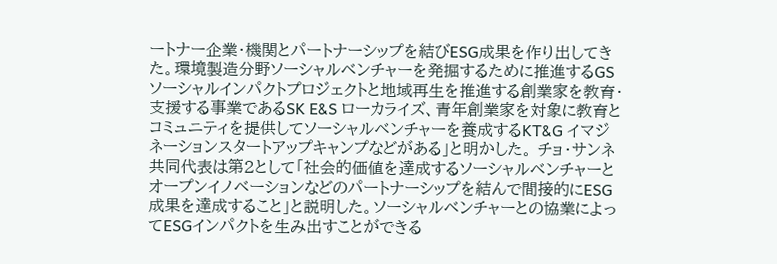ートナー企業・機関とパートナーシップを結びESG成果を作り出してきた。環境製造分野ソーシャルベンチャーを発掘するために推進するGSソーシャルインパクトプロジェクトと地域再生を推進する創業家を教育・支援する事業であるSK E&S ローカライズ、青年創業家を対象に教育とコミュニティを提供してソーシャルベンチャーを養成するKT&G イマジネーションスタートアップキャンプなどがある」と明かした。 チョ・サンネ共同代表は第2として「社会的価値を達成するソーシャルベンチャーとオープンイノベーションなどのパートナーシップを結んで間接的にESG成果を達成すること」と説明した。ソーシャルベンチャーとの協業によってESGインパクトを生み出すことができる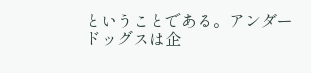ということである。アンダードッグスは企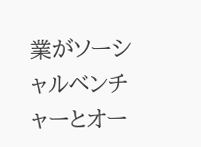業がソーシャルベンチャーとオー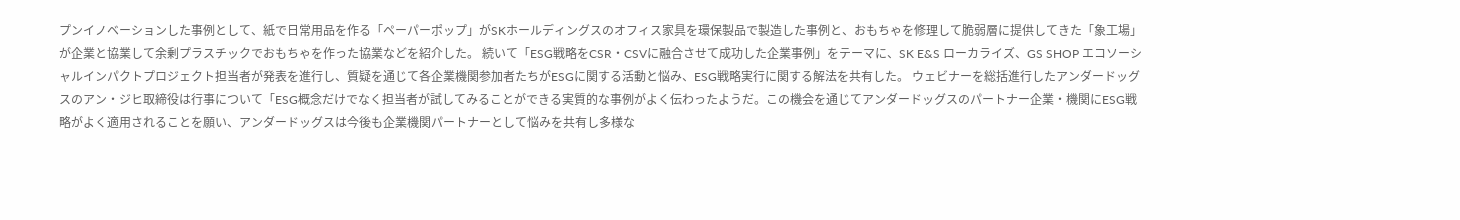プンイノベーションした事例として、紙で日常用品を作る「ペーパーポップ」がSKホールディングスのオフィス家具を環保製品で製造した事例と、おもちゃを修理して脆弱層に提供してきた「象工場」が企業と協業して余剰プラスチックでおもちゃを作った協業などを紹介した。 続いて「ESG戦略をCSR・CSVに融合させて成功した企業事例」をテーマに、SK E&S ローカライズ、GS SHOP エコソーシャルインパクトプロジェクト担当者が発表を進行し、質疑を通じて各企業機関参加者たちがESGに関する活動と悩み、ESG戦略実行に関する解法を共有した。 ウェビナーを総括進行したアンダードッグスのアン・ジヒ取締役は行事について「ESG概念だけでなく担当者が試してみることができる実質的な事例がよく伝わったようだ。この機会を通じてアンダードッグスのパートナー企業・機関にESG戦略がよく適用されることを願い、アンダードッグスは今後も企業機関パートナーとして悩みを共有し多様な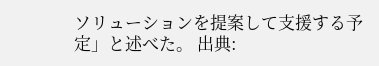ソリューションを提案して支援する予定」と述べた。 出典: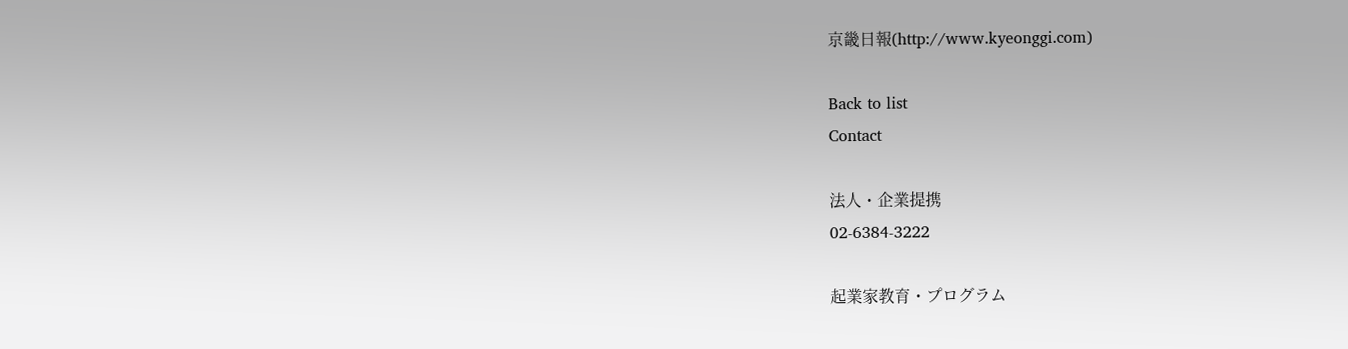京畿日報(http://www.kyeonggi.com)

Back to list
Contact

法人・企業提携
02-6384-3222

起業家教育・プログラム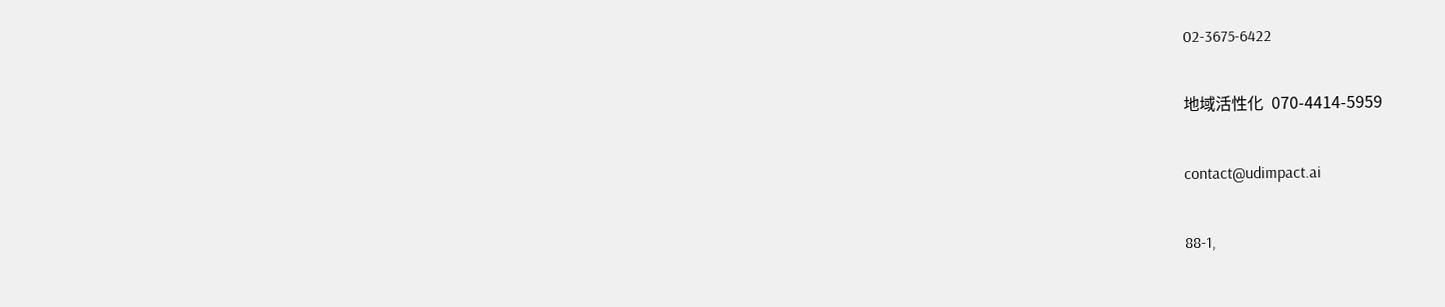02-3675-6422

地域活性化  070-4414-5959

contact@udimpact.ai

88-1,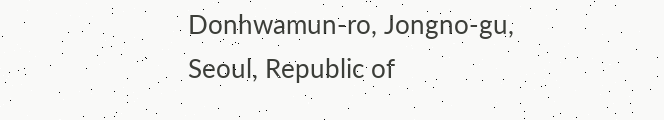Donhwamun-ro, Jongno-gu,
Seoul, Republic of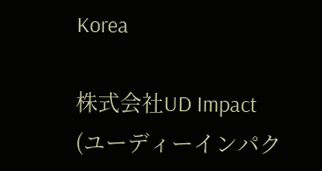Korea

株式会社UD Impact
(ユーディーインパク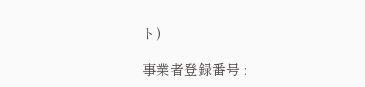ト)

事業者登録番号 :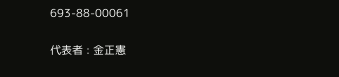693-88-00061

代表者 : 金正憲